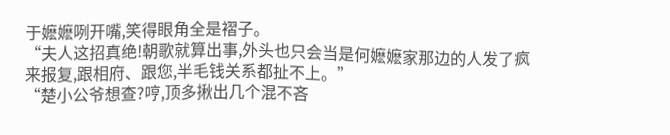于嬷嬷咧开嘴,笑得眼角全是褶子。
“夫人这招真绝!朝歌就算出事,外头也只会当是何嬷嬷家那边的人发了疯来报复,跟相府、跟您,半毛钱关系都扯不上。”
“楚小公爷想查?哼,顶多揪出几个混不吝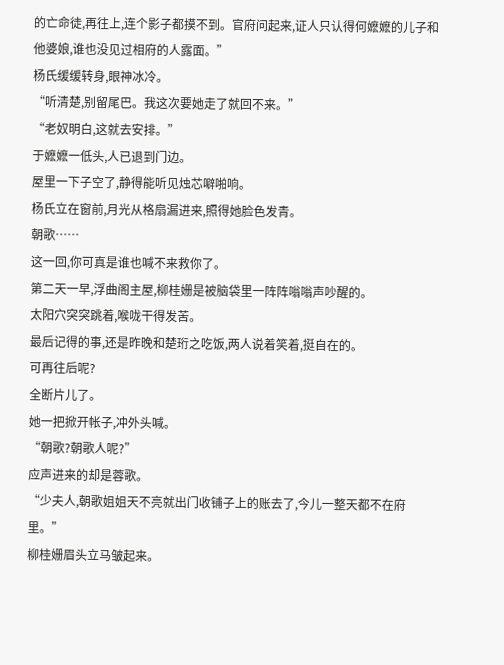的亡命徒,再往上,连个影子都摸不到。官府问起来,证人只认得何嬷嬷的儿子和他婆娘,谁也没见过相府的人露面。”
杨氏缓缓转身,眼神冰冷。
“听清楚,别留尾巴。我这次要她走了就回不来。”
“老奴明白,这就去安排。”
于嬷嬷一低头,人已退到门边。
屋里一下子空了,静得能听见烛芯噼啪响。
杨氏立在窗前,月光从格扇漏进来,照得她脸色发青。
朝歌……
这一回,你可真是谁也喊不来救你了。
第二天一早,浮曲阁主屋,柳桂姗是被脑袋里一阵阵嗡嗡声吵醒的。
太阳穴突突跳着,喉咙干得发苦。
最后记得的事,还是昨晚和楚珩之吃饭,两人说着笑着,挺自在的。
可再往后呢?
全断片儿了。
她一把掀开帐子,冲外头喊。
“朝歌?朝歌人呢?”
应声进来的却是蓉歌。
“少夫人,朝歌姐姐天不亮就出门收铺子上的账去了,今儿一整天都不在府里。”
柳桂姗眉头立马皱起来。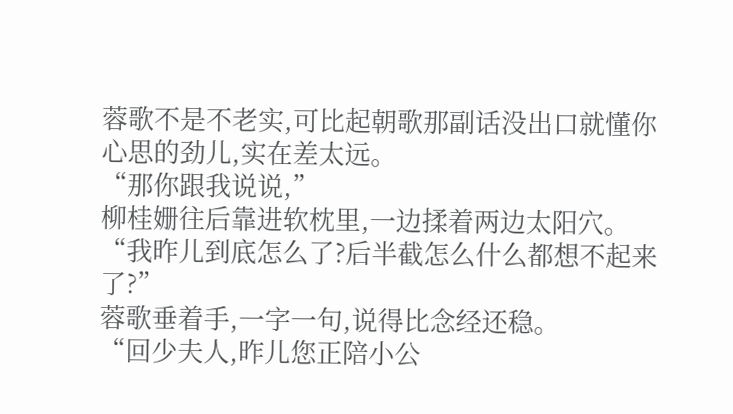蓉歌不是不老实,可比起朝歌那副话没出口就懂你心思的劲儿,实在差太远。
“那你跟我说说,”
柳桂姗往后靠进软枕里,一边揉着两边太阳穴。
“我昨儿到底怎么了?后半截怎么什么都想不起来了?”
蓉歌垂着手,一字一句,说得比念经还稳。
“回少夫人,昨儿您正陪小公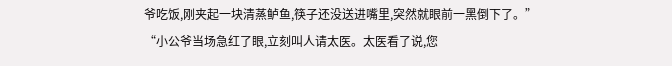爷吃饭,刚夹起一块清蒸鲈鱼,筷子还没送进嘴里,突然就眼前一黑倒下了。”
“小公爷当场急红了眼,立刻叫人请太医。太医看了说,您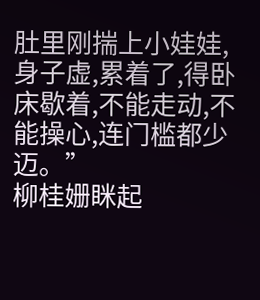肚里刚揣上小娃娃,身子虚,累着了,得卧床歇着,不能走动,不能操心,连门槛都少迈。”
柳桂姗眯起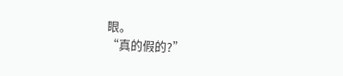眼。
“真的假的?”